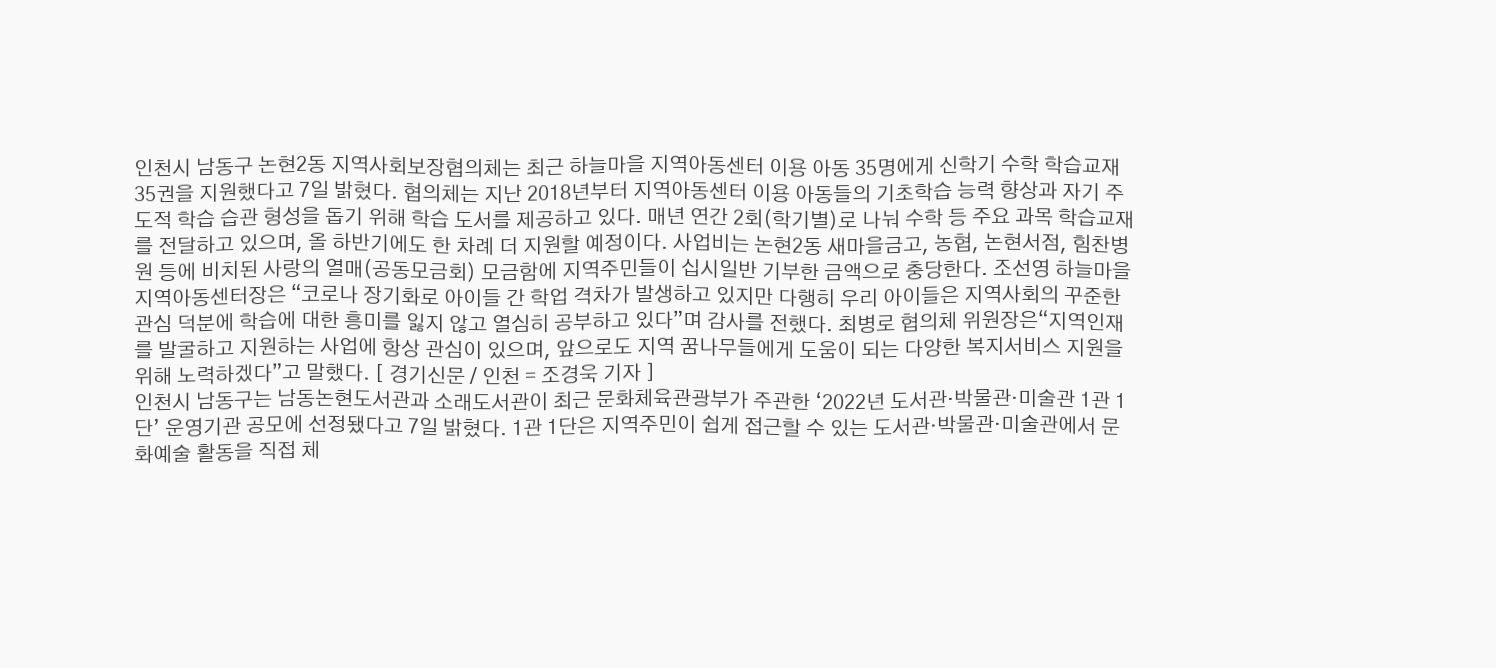인천시 남동구 논현2동 지역사회보장협의체는 최근 하늘마을 지역아동센터 이용 아동 35명에게 신학기 수학 학습교재 35권을 지원했다고 7일 밝혔다. 협의체는 지난 2018년부터 지역아동센터 이용 아동들의 기초학습 능력 향상과 자기 주도적 학습 습관 형성을 돕기 위해 학습 도서를 제공하고 있다. 매년 연간 2회(학기별)로 나눠 수학 등 주요 과목 학습교재를 전달하고 있으며, 올 하반기에도 한 차례 더 지원할 예정이다. 사업비는 논현2동 새마을금고, 농협, 논현서점, 힘찬병원 등에 비치된 사랑의 열매(공동모금회) 모금함에 지역주민들이 십시일반 기부한 금액으로 충당한다. 조선영 하늘마을 지역아동센터장은 “코로나 장기화로 아이들 간 학업 격차가 발생하고 있지만 다행히 우리 아이들은 지역사회의 꾸준한 관심 덕분에 학습에 대한 흥미를 잃지 않고 열심히 공부하고 있다”며 감사를 전했다. 최병로 협의체 위원장은“지역인재를 발굴하고 지원하는 사업에 항상 관심이 있으며, 앞으로도 지역 꿈나무들에게 도움이 되는 다양한 복지서비스 지원을 위해 노력하겠다”고 말했다. [ 경기신문 / 인천 = 조경욱 기자 ]
인천시 남동구는 남동논현도서관과 소래도서관이 최근 문화체육관광부가 주관한 ‘2022년 도서관·박물관·미술관 1관 1단’ 운영기관 공모에 선정됐다고 7일 밝혔다. 1관 1단은 지역주민이 쉽게 접근할 수 있는 도서관·박물관·미술관에서 문화예술 활동을 직접 체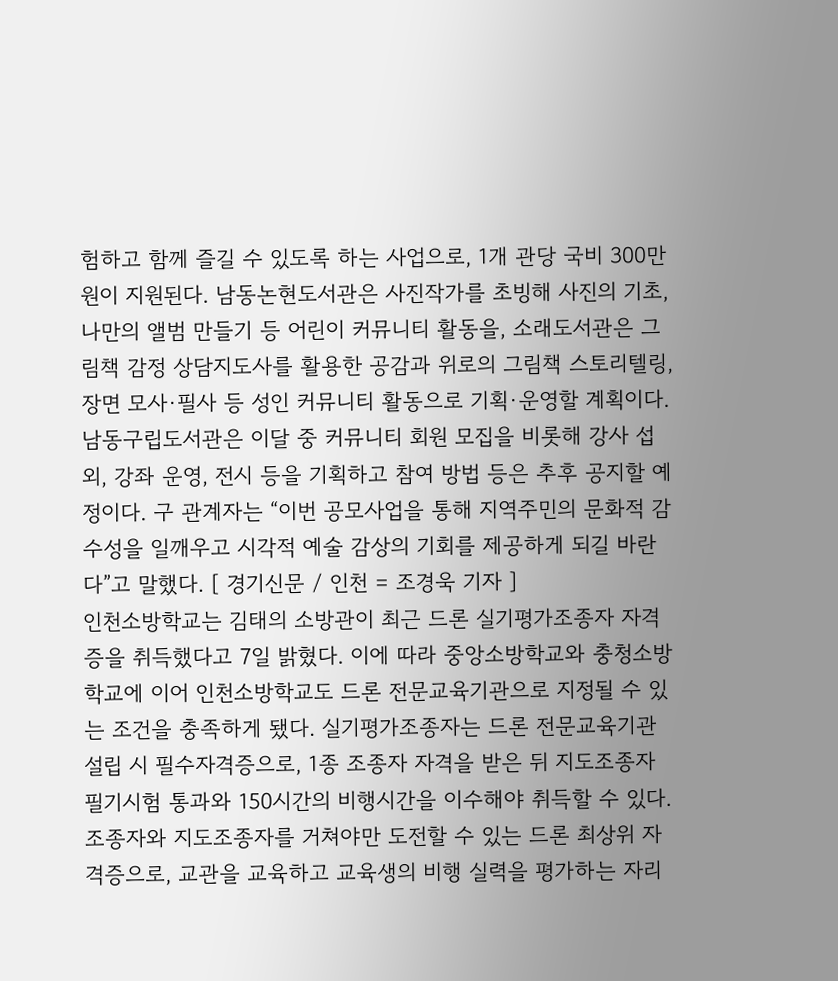험하고 함께 즐길 수 있도록 하는 사업으로, 1개 관당 국비 300만 원이 지원된다. 남동논현도서관은 사진작가를 초빙해 사진의 기초, 나만의 앨범 만들기 등 어린이 커뮤니티 활동을, 소래도서관은 그림책 감정 상담지도사를 활용한 공감과 위로의 그림책 스토리텔링, 장면 모사·필사 등 성인 커뮤니티 활동으로 기획·운영할 계획이다. 남동구립도서관은 이달 중 커뮤니티 회원 모집을 비롯해 강사 섭외, 강좌 운영, 전시 등을 기획하고 참여 방법 등은 추후 공지할 예정이다. 구 관계자는 “이번 공모사업을 통해 지역주민의 문화적 감수성을 일깨우고 시각적 예술 감상의 기회를 제공하게 되길 바란다”고 말했다. [ 경기신문 / 인천 = 조경욱 기자 ]
인천소방학교는 김태의 소방관이 최근 드론 실기평가조종자 자격증을 취득했다고 7일 밝혔다. 이에 따라 중앙소방학교와 충청소방학교에 이어 인천소방학교도 드론 전문교육기관으로 지정될 수 있는 조건을 충족하게 됐다. 실기평가조종자는 드론 전문교육기관 설립 시 필수자격증으로, 1종 조종자 자격을 받은 뒤 지도조종자 필기시험 통과와 150시간의 비행시간을 이수해야 취득할 수 있다. 조종자와 지도조종자를 거쳐야만 도전할 수 있는 드론 최상위 자격증으로, 교관을 교육하고 교육생의 비행 실력을 평가하는 자리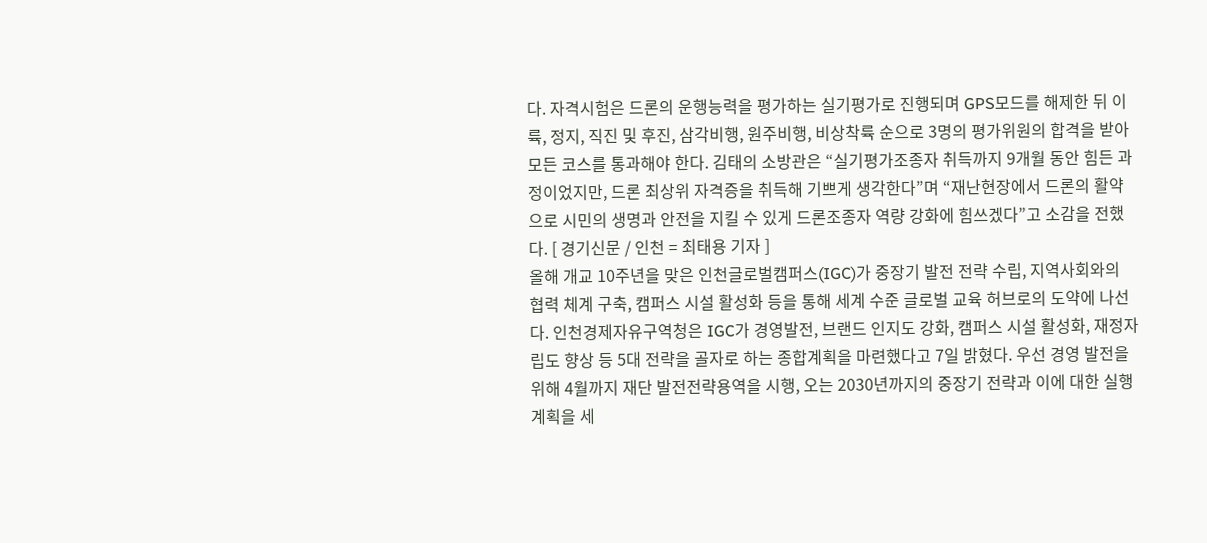다. 자격시험은 드론의 운행능력을 평가하는 실기평가로 진행되며 GPS모드를 해제한 뒤 이륙, 정지, 직진 및 후진, 삼각비행, 원주비행, 비상착륙 순으로 3명의 평가위원의 합격을 받아 모든 코스를 통과해야 한다. 김태의 소방관은 “실기평가조종자 취득까지 9개월 동안 힘든 과정이었지만, 드론 최상위 자격증을 취득해 기쁘게 생각한다”며 “재난현장에서 드론의 활약으로 시민의 생명과 안전을 지킬 수 있게 드론조종자 역량 강화에 힘쓰겠다”고 소감을 전했다. [ 경기신문 / 인천 = 최태용 기자 ]
올해 개교 10주년을 맞은 인천글로벌캠퍼스(IGC)가 중장기 발전 전략 수립, 지역사회와의 협력 체계 구축, 캠퍼스 시설 활성화 등을 통해 세계 수준 글로벌 교육 허브로의 도약에 나선다. 인천경제자유구역청은 IGC가 경영발전, 브랜드 인지도 강화, 캠퍼스 시설 활성화, 재정자립도 향상 등 5대 전략을 골자로 하는 종합계획을 마련했다고 7일 밝혔다. 우선 경영 발전을 위해 4월까지 재단 발전전략용역을 시행, 오는 2030년까지의 중장기 전략과 이에 대한 실행계획을 세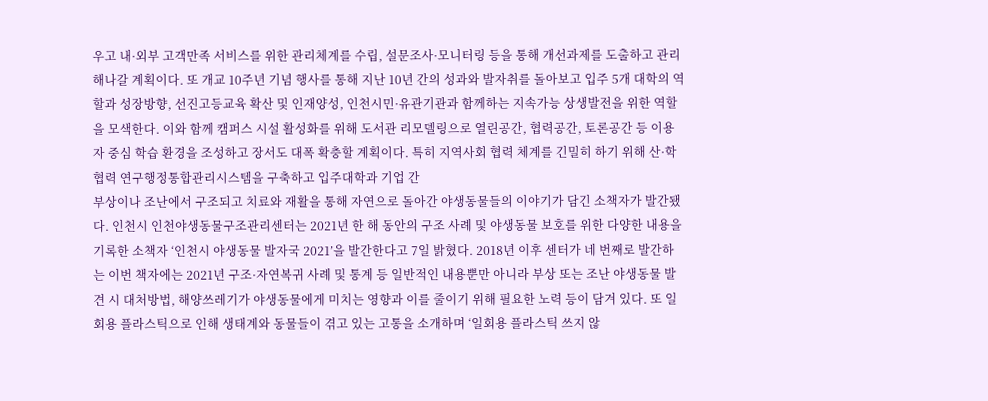우고 내·외부 고객만족 서비스를 위한 관리체계를 수립, 설문조사·모니터링 등을 통해 개선과제를 도출하고 관리해나갈 계획이다. 또 개교 10주년 기념 행사를 통해 지난 10년 간의 성과와 발자취를 돌아보고 입주 5개 대학의 역할과 성장방향, 선진고등교육 확산 및 인재양성, 인천시민·유관기관과 함께하는 지속가능 상생발전을 위한 역할을 모색한다. 이와 함께 캠퍼스 시설 활성화를 위해 도서관 리모델링으로 열린공간, 협력공간, 토론공간 등 이용자 중심 학습 환경을 조성하고 장서도 대폭 확충할 계획이다. 특히 지역사회 협력 체계를 긴밀히 하기 위해 산·학협력 연구행정통합관리시스템을 구축하고 입주대학과 기업 간
부상이나 조난에서 구조되고 치료와 재활을 통해 자연으로 돌아간 야생동물들의 이야기가 담긴 소책자가 발간됐다. 인천시 인천야생동물구조관리센터는 2021년 한 해 동안의 구조 사례 및 야생동물 보호를 위한 다양한 내용을 기록한 소책자 ‘인천시 야생동물 발자국 2021’을 발간한다고 7일 밝혔다. 2018년 이후 센터가 네 번째로 발간하는 이번 책자에는 2021년 구조·자연복귀 사례 및 통계 등 일반적인 내용뿐만 아니라 부상 또는 조난 야생동물 발견 시 대처방법, 해양쓰레기가 야생동물에게 미치는 영향과 이를 줄이기 위해 필요한 노력 등이 담겨 있다. 또 일회용 플라스틱으로 인해 생태계와 동물들이 겪고 있는 고통을 소개하며 ‘일회용 플라스틱 쓰지 않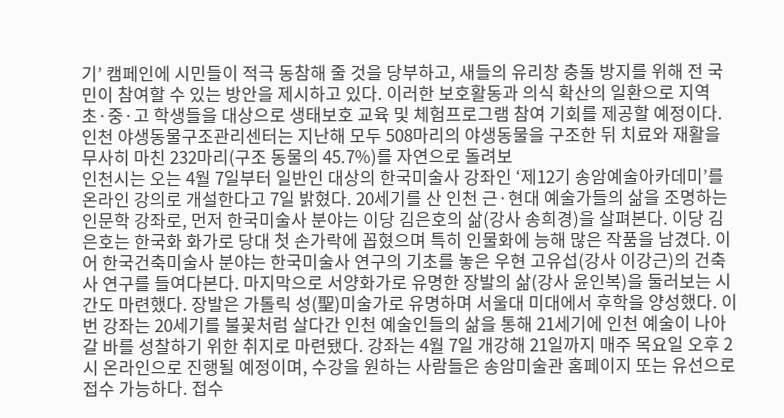기’ 캠페인에 시민들이 적극 동참해 줄 것을 당부하고, 새들의 유리창 충돌 방지를 위해 전 국민이 참여할 수 있는 방안을 제시하고 있다. 이러한 보호활동과 의식 확산의 일환으로 지역 초·중·고 학생들을 대상으로 생태보호 교육 및 체험프로그램 참여 기회를 제공할 예정이다. 인천 야생동물구조관리센터는 지난해 모두 508마리의 야생동물을 구조한 뒤 치료와 재활을 무사히 마친 232마리(구조 동물의 45.7%)를 자연으로 돌려보
인천시는 오는 4월 7일부터 일반인 대상의 한국미술사 강좌인 ‘제12기 송암예술아카데미’를 온라인 강의로 개설한다고 7일 밝혔다. 20세기를 산 인천 근·현대 예술가들의 삶을 조명하는 인문학 강좌로, 먼저 한국미술사 분야는 이당 김은호의 삶(강사 송희경)을 살펴본다. 이당 김은호는 한국화 화가로 당대 첫 손가락에 꼽혔으며 특히 인물화에 능해 많은 작품을 남겼다. 이어 한국건축미술사 분야는 한국미술사 연구의 기초를 놓은 우현 고유섭(강사 이강근)의 건축사 연구를 들여다본다. 마지막으로 서양화가로 유명한 장발의 삶(강사 윤인복)을 둘러보는 시간도 마련했다. 장발은 가톨릭 성(聖)미술가로 유명하며 서울대 미대에서 후학을 양성했다. 이번 강좌는 20세기를 불꽃처럼 살다간 인천 예술인들의 삶을 통해 21세기에 인천 예술이 나아갈 바를 성찰하기 위한 취지로 마련됐다. 강좌는 4월 7일 개강해 21일까지 매주 목요일 오후 2시 온라인으로 진행될 예정이며, 수강을 원하는 사람들은 송암미술관 홈페이지 또는 유선으로 접수 가능하다. 접수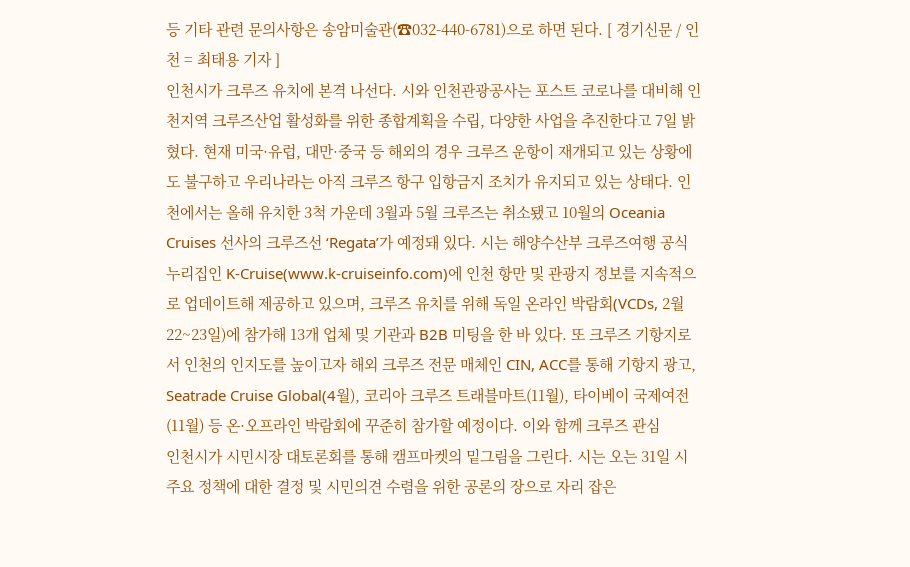등 기타 관련 문의사항은 송암미술관(☎032-440-6781)으로 하면 된다. [ 경기신문 / 인천 = 최태용 기자 ]
인천시가 크루즈 유치에 본격 나선다. 시와 인천관광공사는 포스트 코로나를 대비해 인천지역 크루즈산업 활성화를 위한 종합계획을 수립, 다양한 사업을 추진한다고 7일 밝혔다. 현재 미국·유럽, 대만·중국 등 해외의 경우 크루즈 운항이 재개되고 있는 상황에도 불구하고 우리나라는 아직 크루즈 항구 입항금지 조치가 유지되고 있는 상태다. 인천에서는 올해 유치한 3척 가운데 3월과 5월 크루즈는 취소됐고 10월의 Oceania Cruises 선사의 크루즈선 ‘Regata’가 예정돼 있다. 시는 해양수산부 크루즈여행 공식 누리집인 K-Cruise(www.k-cruiseinfo.com)에 인천 항만 및 관광지 정보를 지속적으로 업데이트해 제공하고 있으며, 크루즈 유치를 위해 독일 온라인 박람회(VCDs, 2월 22~23일)에 참가해 13개 업체 및 기관과 B2B 미팅을 한 바 있다. 또 크루즈 기항지로서 인천의 인지도를 높이고자 해외 크루즈 전문 매체인 CIN, ACC를 통해 기항지 광고, Seatrade Cruise Global(4월), 코리아 크루즈 트래블마트(11월), 타이베이 국제여전(11월) 등 온·오프라인 박람회에 꾸준히 참가할 예정이다. 이와 함께 크루즈 관심
인천시가 시민시장 대토론회를 통해 캠프마켓의 밑그림을 그린다. 시는 오는 31일 시 주요 정책에 대한 결정 및 시민의견 수렴을 위한 공론의 장으로 자리 잡은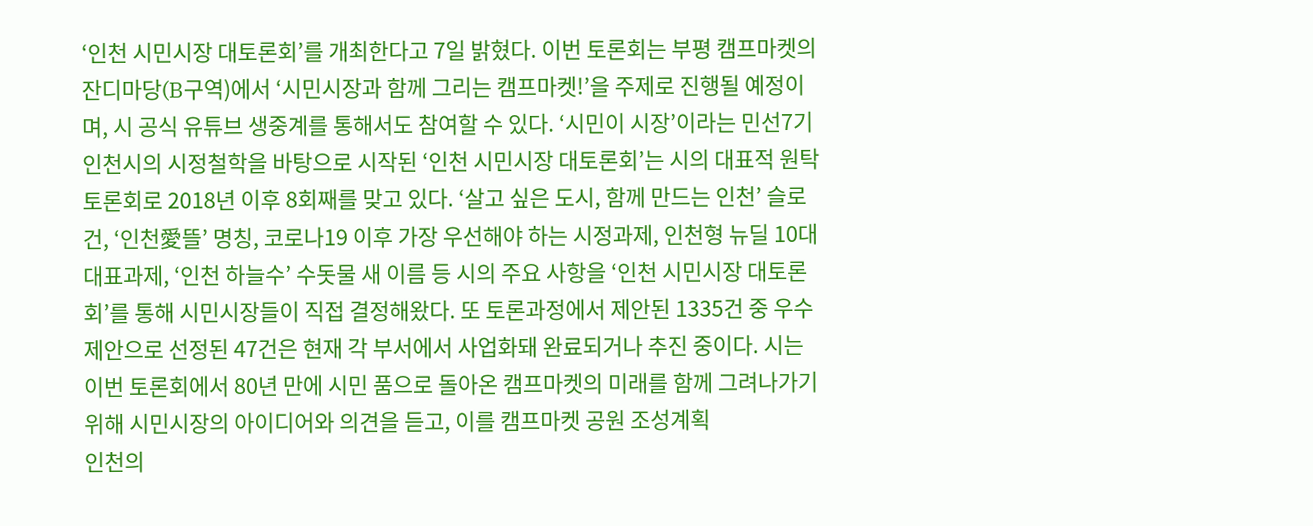‘인천 시민시장 대토론회’를 개최한다고 7일 밝혔다. 이번 토론회는 부평 캠프마켓의 잔디마당(B구역)에서 ‘시민시장과 함께 그리는 캠프마켓!’을 주제로 진행될 예정이며, 시 공식 유튜브 생중계를 통해서도 참여할 수 있다. ‘시민이 시장’이라는 민선7기 인천시의 시정철학을 바탕으로 시작된 ‘인천 시민시장 대토론회’는 시의 대표적 원탁토론회로 2018년 이후 8회째를 맞고 있다. ‘살고 싶은 도시, 함께 만드는 인천’ 슬로건, ‘인천愛뜰’ 명칭, 코로나19 이후 가장 우선해야 하는 시정과제, 인천형 뉴딜 10대 대표과제, ‘인천 하늘수’ 수돗물 새 이름 등 시의 주요 사항을 ‘인천 시민시장 대토론회’를 통해 시민시장들이 직접 결정해왔다. 또 토론과정에서 제안된 1335건 중 우수제안으로 선정된 47건은 현재 각 부서에서 사업화돼 완료되거나 추진 중이다. 시는 이번 토론회에서 80년 만에 시민 품으로 돌아온 캠프마켓의 미래를 함께 그려나가기 위해 시민시장의 아이디어와 의견을 듣고, 이를 캠프마켓 공원 조성계획
인천의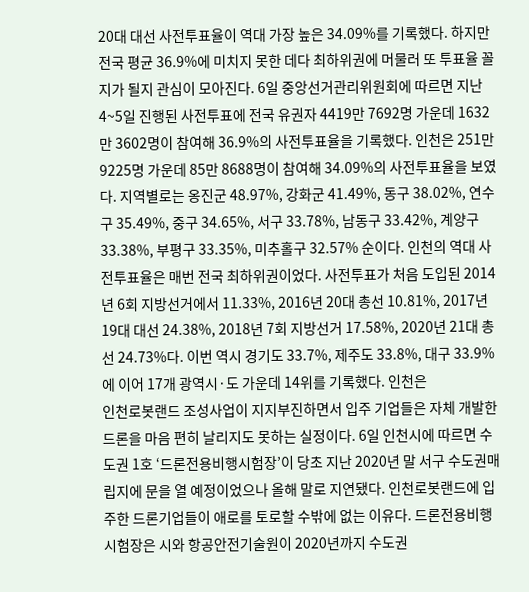20대 대선 사전투표율이 역대 가장 높은 34.09%를 기록했다. 하지만 전국 평균 36.9%에 미치지 못한 데다 최하위권에 머물러 또 투표율 꼴지가 될지 관심이 모아진다. 6일 중앙선거관리위원회에 따르면 지난 4~5일 진행된 사전투표에 전국 유권자 4419만 7692명 가운데 1632만 3602명이 참여해 36.9%의 사전투표율을 기록했다. 인천은 251만 9225명 가운데 85만 8688명이 참여해 34.09%의 사전투표율을 보였다. 지역별로는 옹진군 48.97%, 강화군 41.49%, 동구 38.02%, 연수구 35.49%, 중구 34.65%, 서구 33.78%, 남동구 33.42%, 계양구 33.38%, 부평구 33.35%, 미추홀구 32.57% 순이다. 인천의 역대 사전투표율은 매번 전국 최하위권이었다. 사전투표가 처음 도입된 2014년 6회 지방선거에서 11.33%, 2016년 20대 총선 10.81%, 2017년 19대 대선 24.38%, 2018년 7회 지방선거 17.58%, 2020년 21대 총선 24.73%다. 이번 역시 경기도 33.7%, 제주도 33.8%, 대구 33.9%에 이어 17개 광역시·도 가운데 14위를 기록했다. 인천은
인천로봇랜드 조성사업이 지지부진하면서 입주 기업들은 자체 개발한 드론을 마음 편히 날리지도 못하는 실정이다. 6일 인천시에 따르면 수도권 1호 ‘드론전용비행시험장’이 당초 지난 2020년 말 서구 수도권매립지에 문을 열 예정이었으나 올해 말로 지연됐다. 인천로봇랜드에 입주한 드론기업들이 애로를 토로할 수밖에 없는 이유다. 드론전용비행시험장은 시와 항공안전기술원이 2020년까지 수도권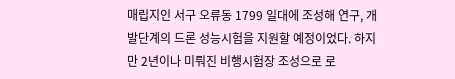매립지인 서구 오류동 1799 일대에 조성해 연구, 개발단계의 드론 성능시험을 지원할 예정이었다. 하지만 2년이나 미뤄진 비행시험장 조성으로 로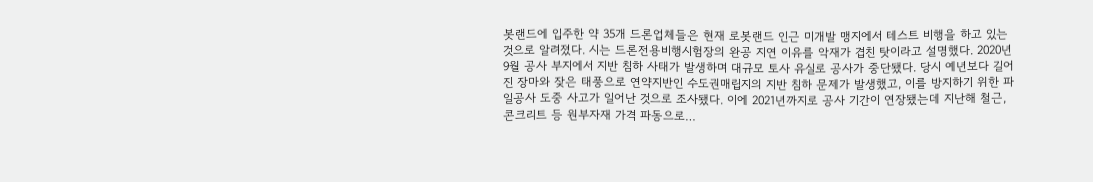봇랜드에 입주한 약 35개 드론업체들은 현재 로봇랜드 인근 미개발 맹지에서 테스트 비행을 하고 있는 것으로 알려졌다. 시는 드론전용비행시험장의 완공 지연 이유를 악재가 겹친 탓이라고 설명했다. 2020년 9월 공사 부지에서 지반 침하 사태가 발생하며 대규모 토사 유실로 공사가 중단됐다. 당시 예년보다 길어진 장마와 잦은 태풍으로 연약지반인 수도권매립지의 지반 침하 문제가 발생했고, 이를 방지하기 위한 파일공사 도중 사고가 일어난 것으로 조사됐다. 이에 2021년까지로 공사 기간이 연장됐는데 지난해 철근, 콘크리트 등 원부자재 가격 파동으로…